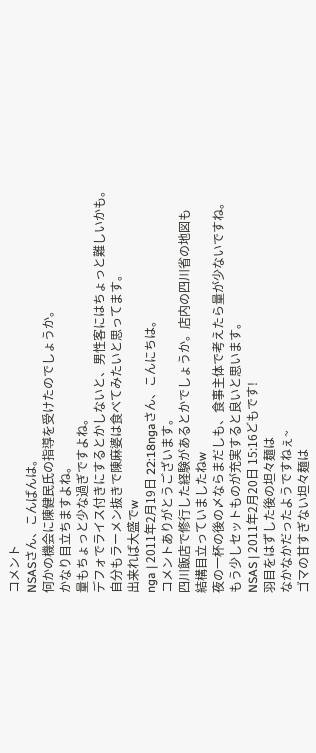コメント
NSASさん、こんばんは。
何かの機会に陳健民氏の指導を受けたのでしょうか。
かなり目立ちますよね。
量もちょっと少な過ぎですよね。
デフォでライス付きにするとかしないと、男性客にはちょっと難しいかも。
自分もラーメン抜きで陳麻婆は食べてみたいと思ってます。
出来れば大盛でw
nga | 2011年2月19日 22:18ngaさん、こんにちは。
コメントありがとうございます。
四川飯店で修行した経験があるとかでしょうか。店内の四川省の地図も
結構目立っていましたねw
夜の一杯の後の〆ならまだしも、食事主体で考えたら量が少ないですね。
もう少しセットものが充実すると良いと思います。
NSAS | 2011年2月20日 15:16どもです!
羽目をはずした後の坦々麺は
なかなかだったようですねぇ~
ゴマの甘すぎない坦々麺は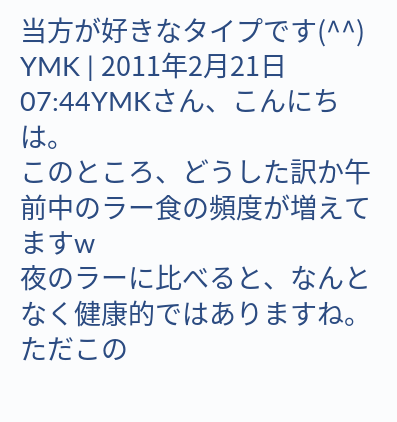当方が好きなタイプです(^^)
YMK | 2011年2月21日 07:44YMKさん、こんにちは。
このところ、どうした訳か午前中のラー食の頻度が増えてますw
夜のラーに比べると、なんとなく健康的ではありますね。
ただこの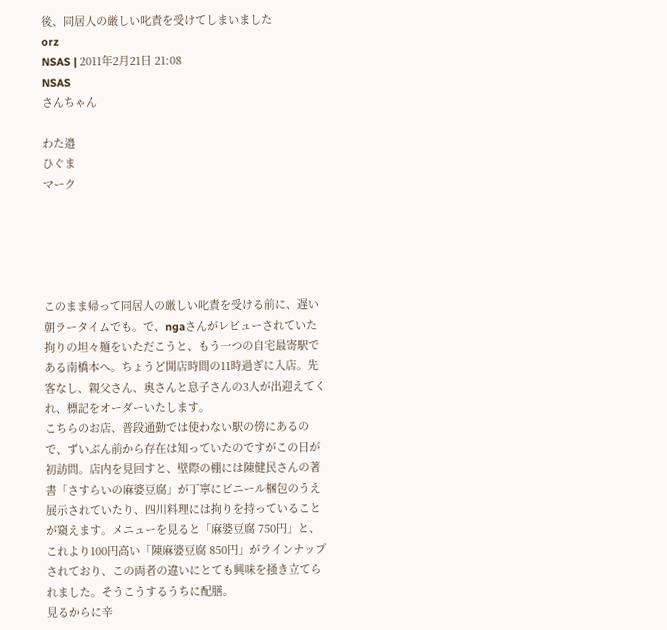後、同居人の厳しい叱責を受けてしまいました
orz
NSAS | 2011年2月21日 21:08
NSAS
さんちゃん

わた邉
ひぐま
マーク





このまま帰って同居人の厳しい叱責を受ける前に、遅い朝ラータイムでも。で、ngaさんがレビューされていた拘りの坦々麺をいただこうと、もう一つの自宅最寄駅である南橋本へ。ちょうど開店時間の11時過ぎに入店。先客なし、親父さん、奥さんと息子さんの3人が出迎えてくれ、標記をオーダーいたします。
こちらのお店、普段通勤では使わない駅の傍にあるので、ずいぶん前から存在は知っていたのですがこの日が初訪問。店内を見回すと、壁際の棚には陳健民さんの著書「さすらいの麻婆豆腐」が丁寧にビニール梱包のうえ展示されていたり、四川料理には拘りを持っていることが窺えます。メニューを見ると「麻婆豆腐 750円」と、これより100円高い「陳麻婆豆腐 850円」がラインナップされており、この両者の違いにとても興味を掻き立てられました。そうこうするうちに配膳。
見るからに辛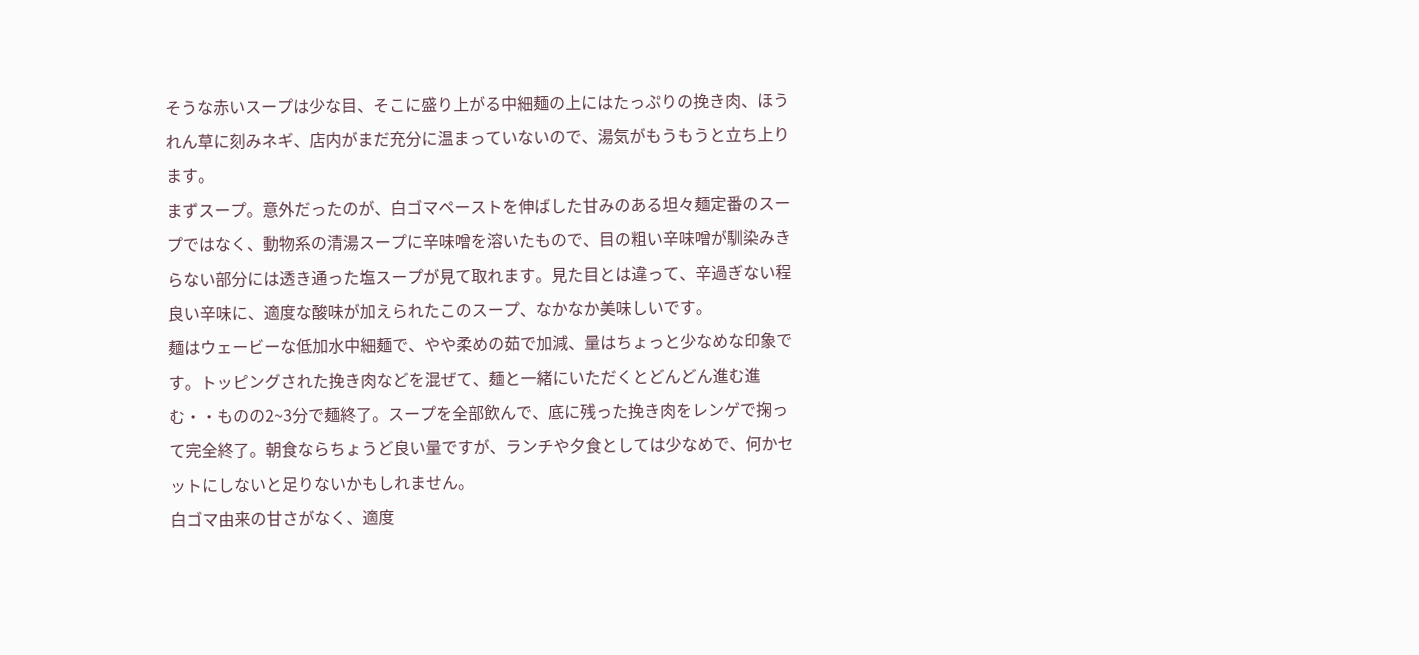そうな赤いスープは少な目、そこに盛り上がる中細麺の上にはたっぷりの挽き肉、ほうれん草に刻みネギ、店内がまだ充分に温まっていないので、湯気がもうもうと立ち上ります。
まずスープ。意外だったのが、白ゴマペーストを伸ばした甘みのある坦々麺定番のスープではなく、動物系の清湯スープに辛味噌を溶いたもので、目の粗い辛味噌が馴染みきらない部分には透き通った塩スープが見て取れます。見た目とは違って、辛過ぎない程良い辛味に、適度な酸味が加えられたこのスープ、なかなか美味しいです。
麺はウェービーな低加水中細麺で、やや柔めの茹で加減、量はちょっと少なめな印象です。トッピングされた挽き肉などを混ぜて、麺と一緒にいただくとどんどん進む進む・・ものの2~3分で麺終了。スープを全部飲んで、底に残った挽き肉をレンゲで掬って完全終了。朝食ならちょうど良い量ですが、ランチや夕食としては少なめで、何かセットにしないと足りないかもしれません。
白ゴマ由来の甘さがなく、適度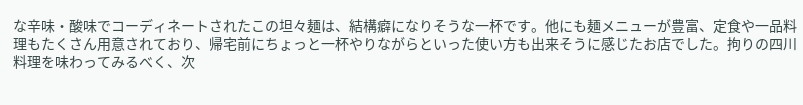な辛味・酸味でコーディネートされたこの坦々麺は、結構癖になりそうな一杯です。他にも麺メニューが豊富、定食や一品料理もたくさん用意されており、帰宅前にちょっと一杯やりながらといった使い方も出来そうに感じたお店でした。拘りの四川料理を味わってみるべく、次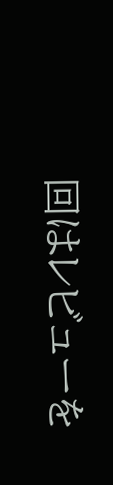回はレビューを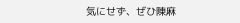気にせず、ぜひ陳麻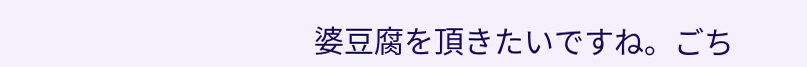婆豆腐を頂きたいですね。ごち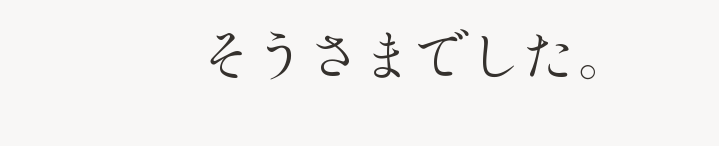そうさまでした。